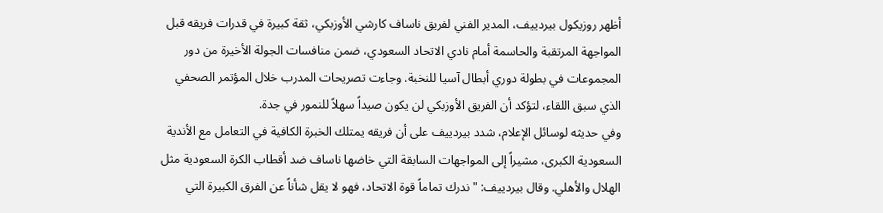أظهر روزيكول بيردييف، المدير الفني لفريق ناساف كارشي الأوزبكي، ثقة كبيرة في قدرات فريقه قبل المواجهة المرتقبة والحاسمة أمام نادي الاتحاد السعودي، ضمن منافسات الجولة الأخيرة من دور المجموعات في بطولة دوري أبطال آسيا للنخبة. وجاءت تصريحات المدرب خلال المؤتمر الصحفي الذي سبق اللقاء، لتؤكد أن الفريق الأوزبكي لن يكون صيداً سهلاً للنمور في جدة.
وفي حديثه لوسائل الإعلام، شدد بيردييف على أن فريقه يمتلك الخبرة الكافية في التعامل مع الأندية السعودية الكبرى، مشيراً إلى المواجهات السابقة التي خاضها ناساف ضد أقطاب الكرة السعودية مثل الهلال والأهلي. وقال بيردييف: "ندرك تماماً قوة الاتحاد، فهو لا يقل شأناً عن الفرق الكبيرة التي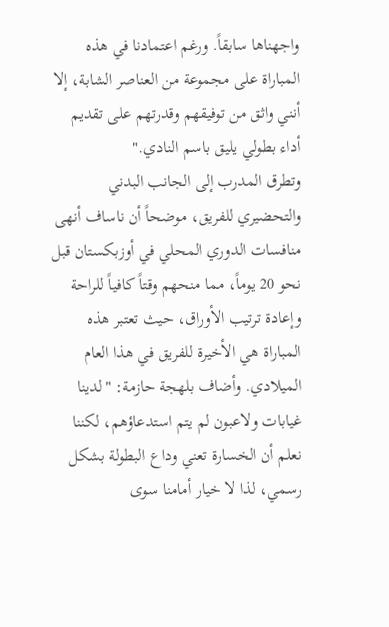واجهناها سابقاً. ورغم اعتمادنا في هذه المباراة على مجموعة من العناصر الشابة، إلا أنني واثق من توفيقهم وقدرتهم على تقديم أداء بطولي يليق باسم النادي."
وتطرق المدرب إلى الجانب البدني والتحضيري للفريق، موضحاً أن ناساف أنهى منافسات الدوري المحلي في أوزبكستان قبل نحو 20 يوماً، مما منحهم وقتاً كافياً للراحة وإعادة ترتيب الأوراق، حيث تعتبر هذه المباراة هي الأخيرة للفريق في هذا العام الميلادي. وأضاف بلهجة حازمة: "لدينا غيابات ولاعبون لم يتم استدعاؤهم، لكننا نعلم أن الخسارة تعني وداع البطولة بشكل رسمي، لذا لا خيار أمامنا سوى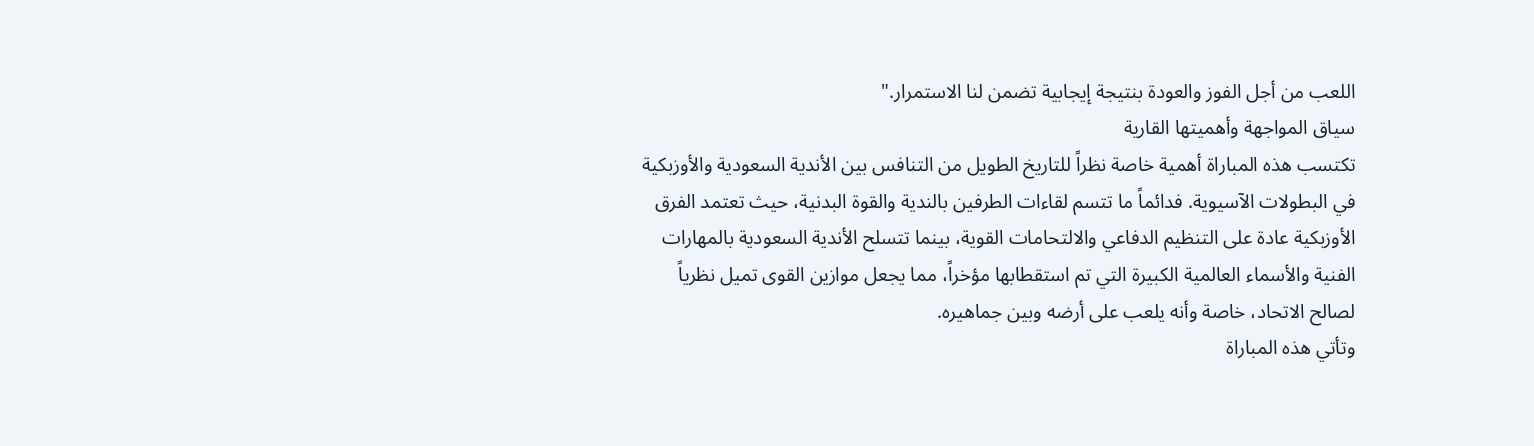اللعب من أجل الفوز والعودة بنتيجة إيجابية تضمن لنا الاستمرار."
سياق المواجهة وأهميتها القارية
تكتسب هذه المباراة أهمية خاصة نظراً للتاريخ الطويل من التنافس بين الأندية السعودية والأوزبكية في البطولات الآسيوية. فدائماً ما تتسم لقاءات الطرفين بالندية والقوة البدنية، حيث تعتمد الفرق الأوزبكية عادة على التنظيم الدفاعي والالتحامات القوية، بينما تتسلح الأندية السعودية بالمهارات الفنية والأسماء العالمية الكبيرة التي تم استقطابها مؤخراً، مما يجعل موازين القوى تميل نظرياً لصالح الاتحاد، خاصة وأنه يلعب على أرضه وبين جماهيره.
وتأتي هذه المباراة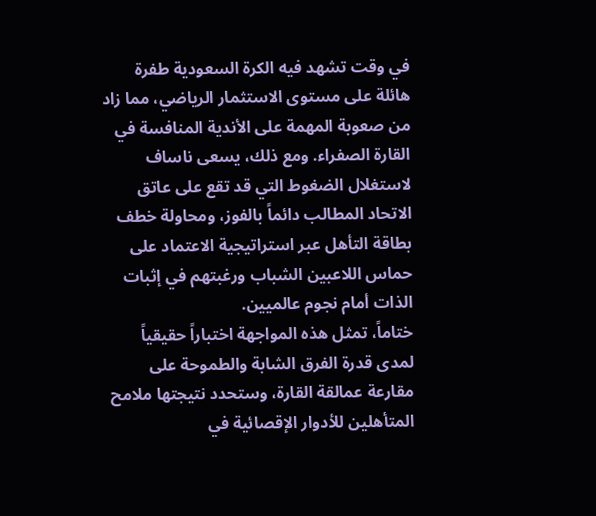في وقت تشهد فيه الكرة السعودية طفرة هائلة على مستوى الاستثمار الرياضي، مما زاد من صعوبة المهمة على الأندية المنافسة في القارة الصفراء. ومع ذلك، يسعى ناساف لاستغلال الضغوط التي قد تقع على عاتق الاتحاد المطالب دائماً بالفوز، ومحاولة خطف بطاقة التأهل عبر استراتيجية الاعتماد على حماس اللاعبين الشباب ورغبتهم في إثبات الذات أمام نجوم عالميين.
ختاماً، تمثل هذه المواجهة اختباراً حقيقياً لمدى قدرة الفرق الشابة والطموحة على مقارعة عمالقة القارة، وستحدد نتيجتها ملامح المتأهلين للأدوار الإقصائية في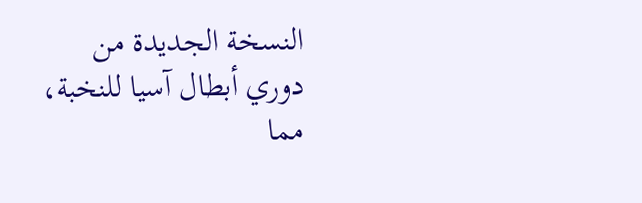النسخة الجديدة من دوري أبطال آسيا للنخبة، مما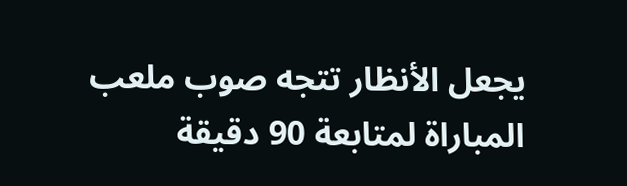يجعل الأنظار تتجه صوب ملعب المباراة لمتابعة 90 دقيقة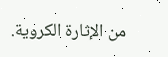من الإثارة الكروية.